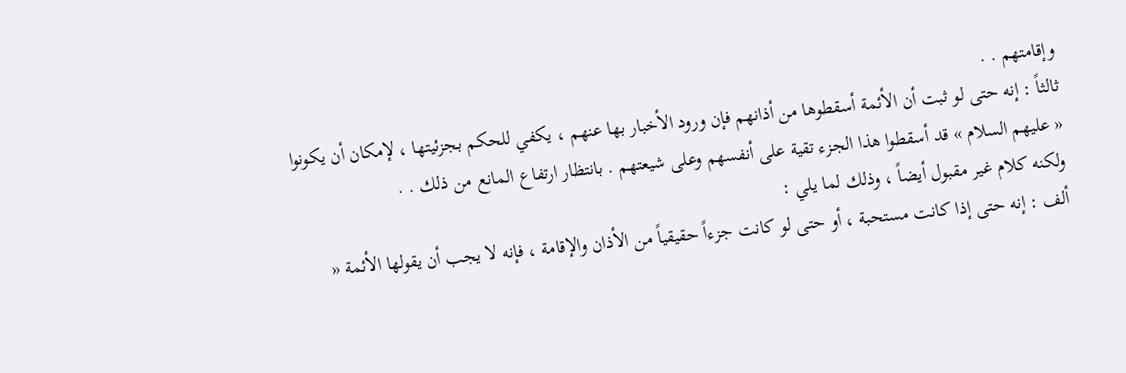وإقامتهم . .
ثالثاً : إنه حتى لو ثبت أن الأئمة أسقطوها من أذانهم فإن ورود الأخبار بها عنهم ، يكفي للحكم بجزئيتها ، لإمكان أن يكونوا « عليهم السلام » قد أسقطوا هذا الجزء تقية على أنفسهم وعلى شيعتهم . بانتظار ارتفاع المانع من ذلك . .
ولكنه كلام غير مقبول أيضاً ، وذلك لما يلي :
ألف : إنه حتى إذا كانت مستحبة ، أو حتى لو كانت جزءاً حقيقياً من الأذان والإقامة ، فإنه لا يجب أن يقولها الأئمة «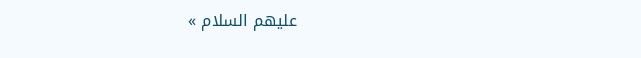عليهم السلام »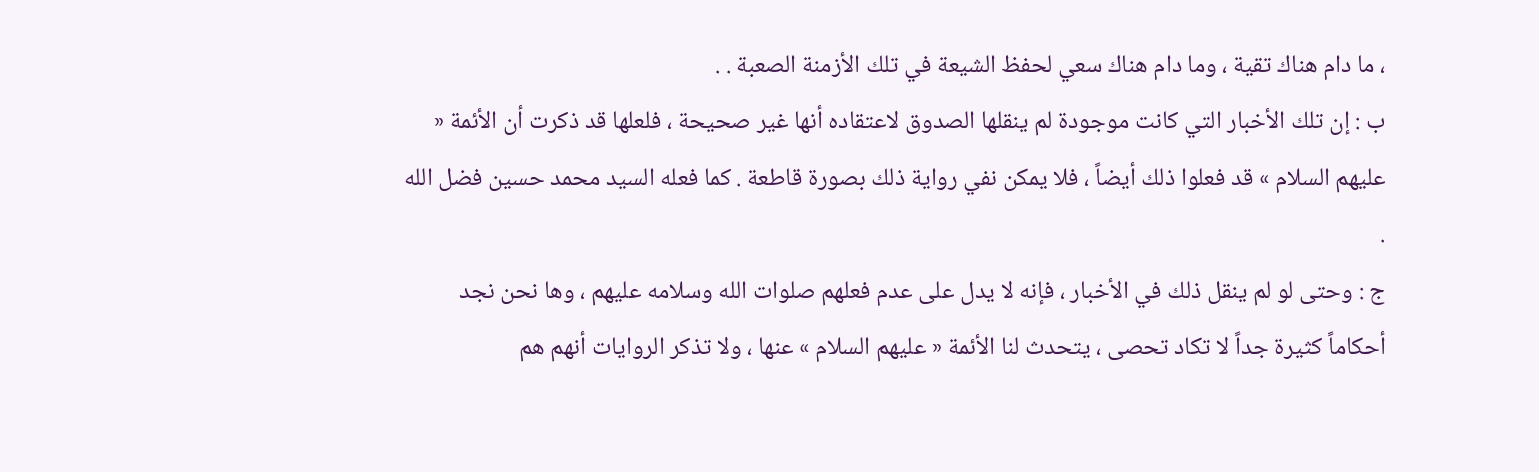، ما دام هناك تقية ، وما دام هناك سعي لحفظ الشيعة في تلك الأزمنة الصعبة . .
ب : إن تلك الأخبار التي كانت موجودة لم ينقلها الصدوق لاعتقاده أنها غير صحيحة ، فلعلها قد ذكرت أن الأئمة « عليهم السلام » قد فعلوا ذلك أيضاً ، فلا يمكن نفي رواية ذلك بصورة قاطعة . كما فعله السيد محمد حسين فضل الله .
ج : وحتى لو لم ينقل ذلك في الأخبار ، فإنه لا يدل على عدم فعلهم صلوات الله وسلامه عليهم ، وها نحن نجد أحكاماً كثيرة جداً لا تكاد تحصى ، يتحدث لنا الأئمة « عليهم السلام » عنها ، ولا تذكر الروايات أنهم هم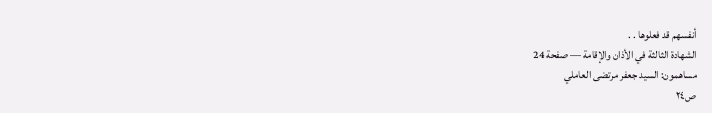أنفسهم قد فعلوها . .
الشهادة الثالثة في الأذان والإقامة — صفحة 24
مساهمون: السيد جعفر مرتضى العاملي
ص٢٤